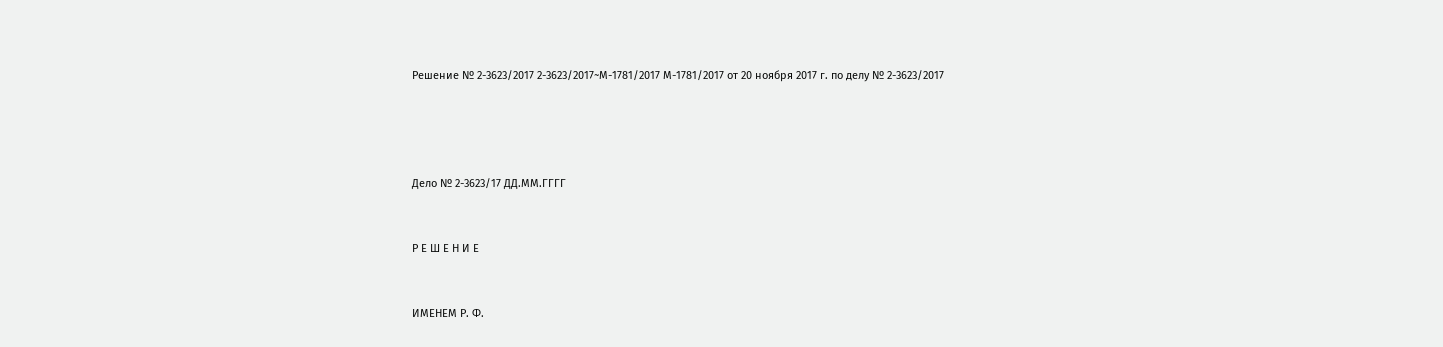Решение № 2-3623/2017 2-3623/2017~М-1781/2017 М-1781/2017 от 20 ноября 2017 г. по делу № 2-3623/2017




Дело № 2-3623/17 ДД.ММ.ГГГГ


Р Е Ш Е Н И Е


ИМЕНЕМ Р. Ф.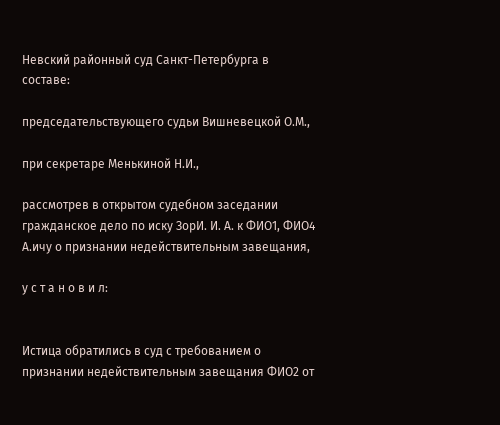Невский районный суд Санкт-Петербурга в составе:

председательствующего судьи Вишневецкой О.М.,

при секретаре Менькиной Н.И.,

рассмотрев в открытом судебном заседании гражданское дело по иску ЗорИ. И. А. к ФИО1, ФИО4 А.ичу о признании недействительным завещания,

у с т а н о в и л:


Истица обратились в суд с требованием о признании недействительным завещания ФИО2 от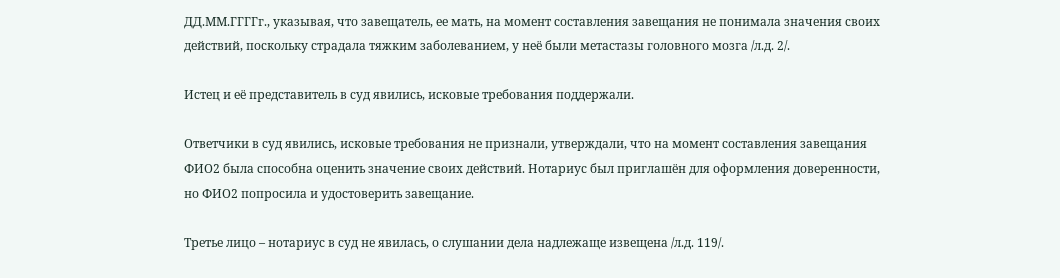ДД.ММ.ГГГГг., указывая, что завещатель, ее мать, на момент составления завещания не понимала значения своих действий, поскольку страдала тяжким заболеванием, у неё были метастазы головного мозга /л.д. 2/.

Истец и её представитель в суд явились, исковые требования поддержали.

Ответчики в суд явились, исковые требования не признали, утверждали, что на момент составления завещания ФИО2 была способна оценить значение своих действий. Нотариус был приглашён для оформления доверенности, но ФИО2 попросила и удостоверить завещание.

Третье лицо – нотариус в суд не явилась, о слушании дела надлежаще извещена /л.д. 119/.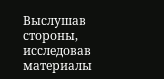Выслушав стороны, исследовав материалы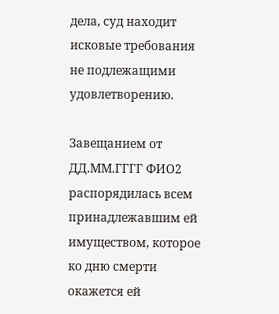дела, суд находит исковые требования не подлежащими удовлетворению.

Завещанием от ДД.ММ.ГГГГ ФИО2 распорядилась всем принадлежавшим ей имуществом, которое ко дню смерти окажется ей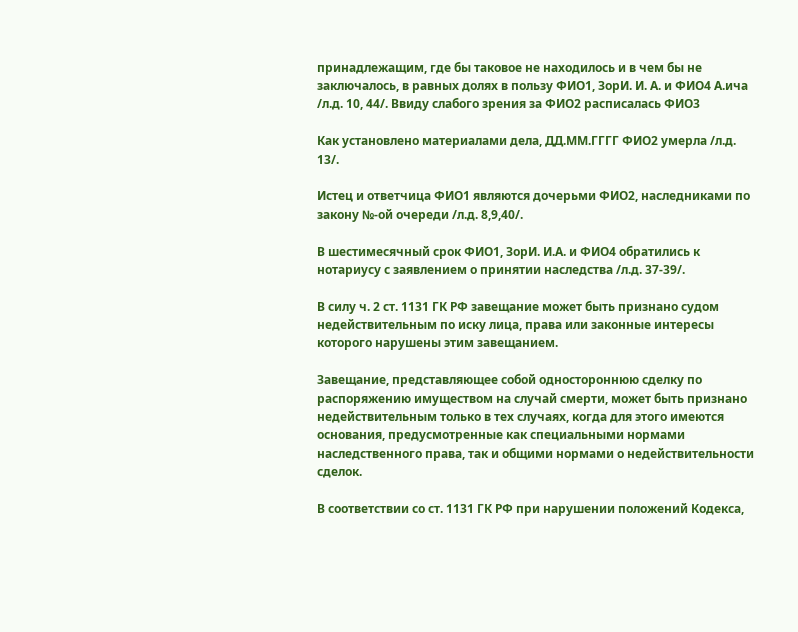принадлежащим, где бы таковое не находилось и в чем бы не заключалось, в равных долях в пользу ФИО1, ЗорИ. И. А. и ФИО4 А.ича /л.д. 10, 44/. Ввиду слабого зрения за ФИО2 расписалась ФИО3

Как установлено материалами дела, ДД.ММ.ГГГГ ФИО2 умерла /л.д. 13/.

Истец и ответчица ФИО1 являются дочерьми ФИО2, наследниками по закону №-ой очереди /л.д. 8,9,40/.

В шестимесячный срок ФИО1, ЗорИ. И.А. и ФИО4 обратились к нотариусу с заявлением о принятии наследства /л.д. 37-39/.

В силу ч. 2 ст. 1131 ГК РФ завещание может быть признано судом недействительным по иску лица, права или законные интересы которого нарушены этим завещанием.

Завещание, представляющее собой одностороннюю сделку по распоряжению имуществом на случай смерти, может быть признано недействительным только в тех случаях, когда для этого имеются основания, предусмотренные как специальными нормами наследственного права, так и общими нормами о недействительности сделок.

В соответствии со ст. 1131 ГК РФ при нарушении положений Кодекса,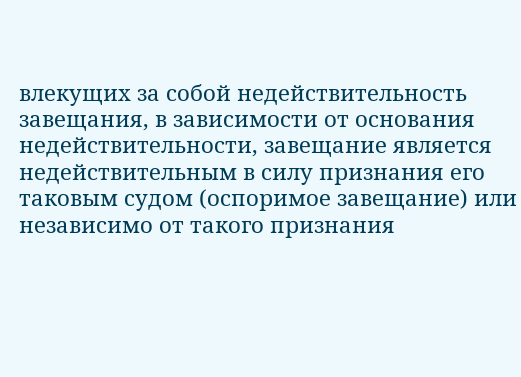влекущих за собой недействительность завещания, в зависимости от основания недействительности, завещание является недействительным в силу признания его таковым судом (оспоримое завещание) или независимо от такого признания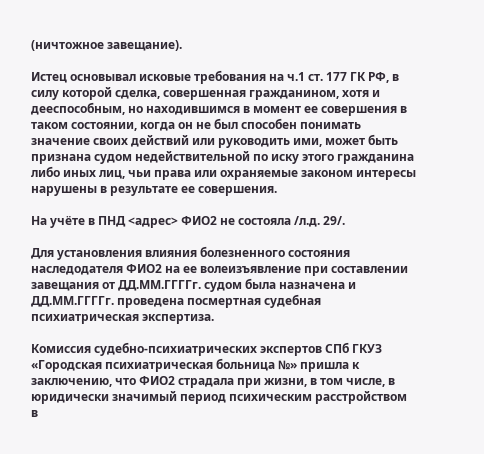(ничтожное завещание).

Истец основывал исковые требования на ч.1 ст. 177 ГК РФ, в силу которой сделка, совершенная гражданином, хотя и дееспособным, но находившимся в момент ее совершения в таком состоянии, когда он не был способен понимать значение своих действий или руководить ими, может быть признана судом недействительной по иску этого гражданина либо иных лиц, чьи права или охраняемые законом интересы нарушены в результате ее совершения.

На учёте в ПНД <адрес> ФИО2 не состояла /л.д. 29/.

Для установления влияния болезненного состояния наследодателя ФИО2 на ее волеизъявление при составлении завещания от ДД.ММ.ГГГГг. судом была назначена и ДД.ММ.ГГГГг. проведена посмертная судебная психиатрическая экспертиза.

Комиссия судебно-психиатрических экспертов СПб ГКУЗ «Городская психиатрическая больница №» пришла к заключению, что ФИО2 страдала при жизни, в том числе, в юридически значимый период психическим расстройством в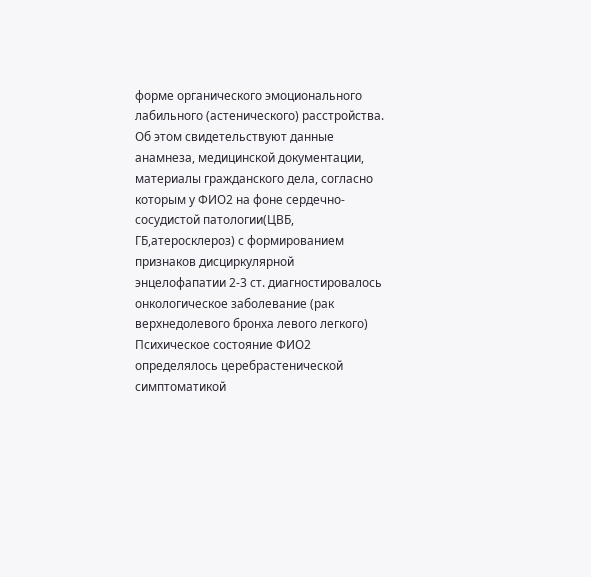форме органического эмоционального лабильного (астенического) расстройства. Об этом свидетельствуют данные анамнеза, медицинской документации, материалы гражданского дела, согласно которым у ФИО2 на фоне сердечно-сосудистой патологии(ЦВБ, ГБ,атеросклероз) с формированием признаков дисциркулярной энцелофапатии 2-3 ст. диагностировалось онкологическое заболевание (рак верхнедолевого бронха левого легкого) Психическое состояние ФИО2 определялось церебрастенической симптоматикой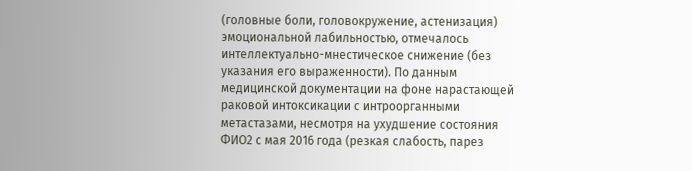(головные боли, головокружение, астенизация) эмоциональной лабильностью, отмечалось интеллектуально-мнестическое снижение (без указания его выраженности). По данным медицинской документации на фоне нарастающей раковой интоксикации с интроорганными метастазами, несмотря на ухудшение состояния ФИО2 с мая 2016 года (резкая слабость, парез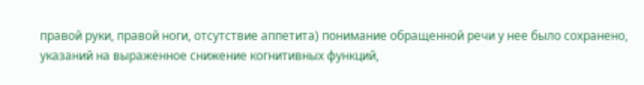правой руки, правой ноги, отсутствие аппетита) понимание обращенной речи у нее было сохранено, указаний на выраженное снижение когнитивных функций,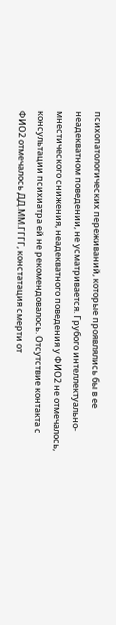психопатологических переживаний, которые проявлялись бы в ее неадекватном поведении, не усматривается. Грубого интеллектуально-мнестического снижения, неадекватного поведения у ФИО2 не отмечалось, консультации психиатра ей не рекомендовалось. Отсутствие контакта с ФИО2 отмечалось ДД.ММ.ГГГГ, констатация смерти от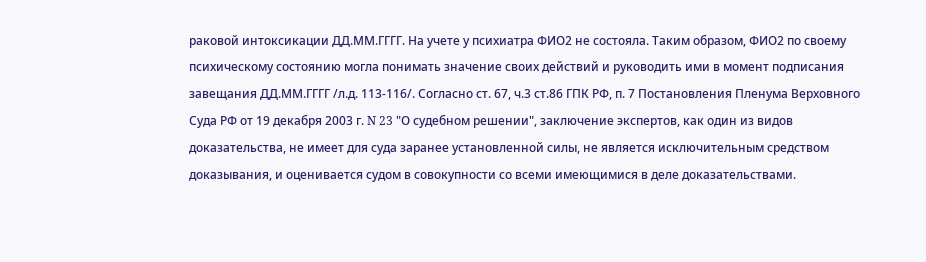раковой интоксикации ДД.ММ.ГГГГ. На учете у психиатра ФИО2 не состояла. Таким образом, ФИО2 по своему психическому состоянию могла понимать значение своих действий и руководить ими в момент подписания завещания ДД.ММ.ГГГГ /л.д. 113-116/. Согласно ст. 67, ч.3 ст.86 ГПК РФ, п. 7 Постановления Пленума Верховного Суда РФ от 19 декабря 2003 г. N 23 "О судебном решении", заключение экспертов, как один из видов доказательства, не имеет для суда заранее установленной силы, не является исключительным средством доказывания, и оценивается судом в совокупности со всеми имеющимися в деле доказательствами.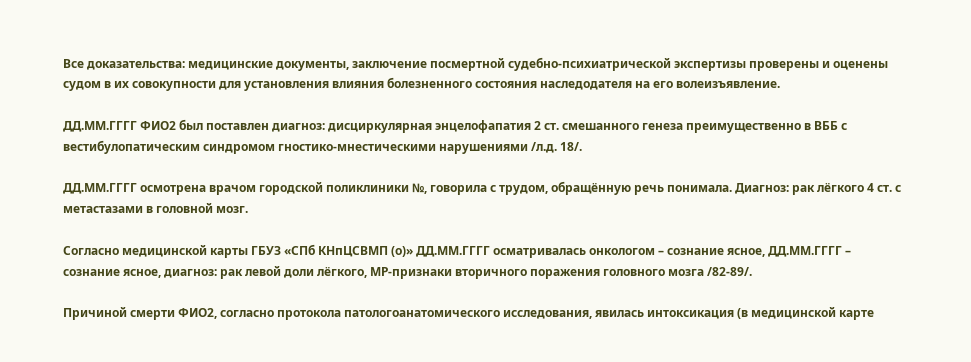Все доказательства: медицинские документы, заключение посмертной судебно-психиатрической экспертизы проверены и оценены судом в их совокупности для установления влияния болезненного состояния наследодателя на его волеизъявление.

ДД.ММ.ГГГГ ФИО2 был поставлен диагноз: дисциркулярная энцелофапатия 2 ст. смешанного генеза преимущественно в ВББ с вестибулопатическим синдромом гностико-мнестическими нарушениями /л.д. 18/.

ДД.ММ.ГГГГ осмотрена врачом городской поликлиники №, говорила с трудом, обращённую речь понимала. Диагноз: рак лёгкого 4 ст. с метастазами в головной мозг.

Согласно медицинской карты ГБУЗ «СПб КНпЦСВМП (о)» ДД.ММ.ГГГГ осматривалась онкологом – сознание ясное, ДД.ММ.ГГГГ – сознание ясное, диагноз: рак левой доли лёгкого, МР-признаки вторичного поражения головного мозга /82-89/.

Причиной смерти ФИО2, согласно протокола патологоанатомического исследования, явилась интоксикация (в медицинской карте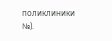поликлиники №).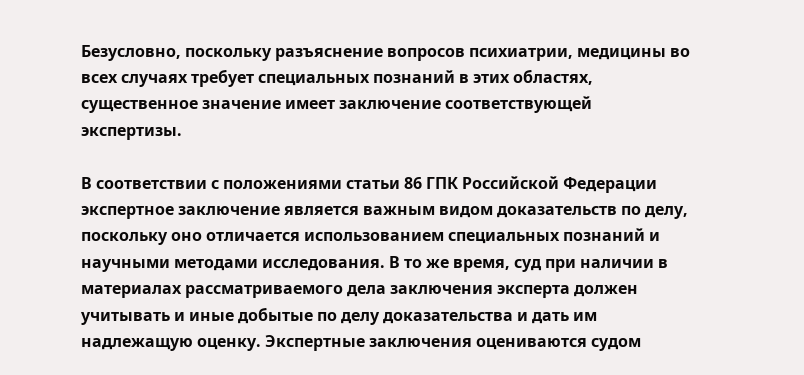Безусловно, поскольку разъяснение вопросов психиатрии, медицины во всех случаях требует специальных познаний в этих областях, существенное значение имеет заключение соответствующей экспертизы.

В соответствии с положениями статьи 86 ГПК Российской Федерации экспертное заключение является важным видом доказательств по делу, поскольку оно отличается использованием специальных познаний и научными методами исследования. В то же время, суд при наличии в материалах рассматриваемого дела заключения эксперта должен учитывать и иные добытые по делу доказательства и дать им надлежащую оценку. Экспертные заключения оцениваются судом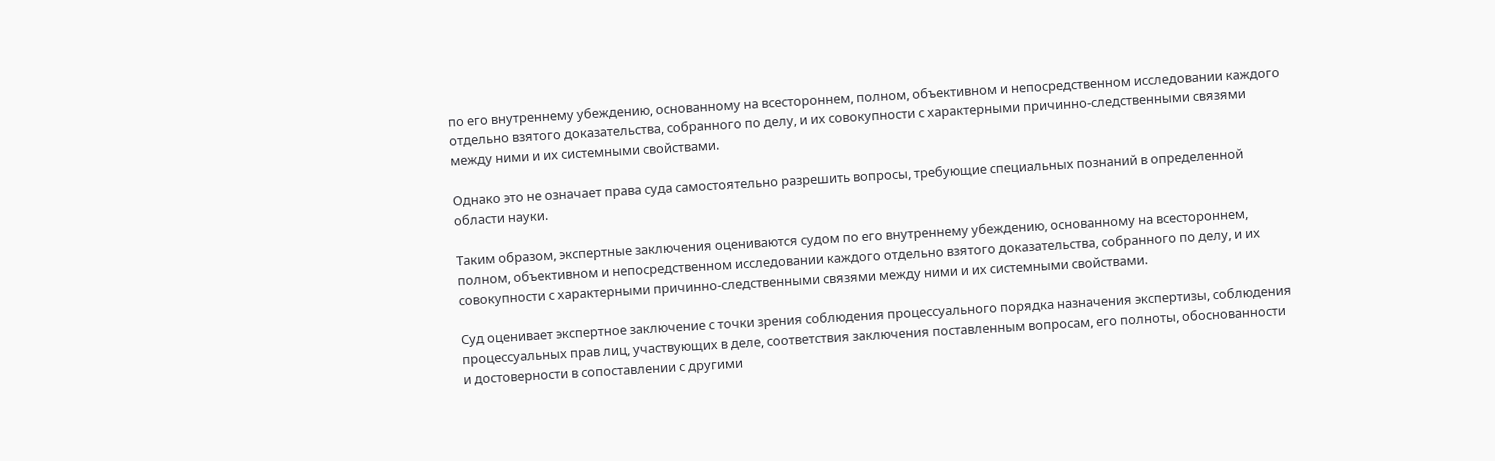по его внутреннему убеждению, основанному на всестороннем, полном, объективном и непосредственном исследовании каждого отдельно взятого доказательства, собранного по делу, и их совокупности с характерными причинно-следственными связями между ними и их системными свойствами.

Однако это не означает права суда самостоятельно разрешить вопросы, требующие специальных познаний в определенной области науки.

Таким образом, экспертные заключения оцениваются судом по его внутреннему убеждению, основанному на всестороннем, полном, объективном и непосредственном исследовании каждого отдельно взятого доказательства, собранного по делу, и их совокупности с характерными причинно-следственными связями между ними и их системными свойствами.

Суд оценивает экспертное заключение с точки зрения соблюдения процессуального порядка назначения экспертизы, соблюдения процессуальных прав лиц, участвующих в деле, соответствия заключения поставленным вопросам, его полноты, обоснованности и достоверности в сопоставлении с другими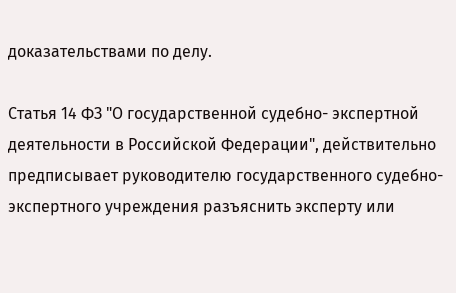доказательствами по делу.

Статья 14 ФЗ "О государственной судебно- экспертной деятельности в Российской Федерации", действительно предписывает руководителю государственного судебно-экспертного учреждения разъяснить эксперту или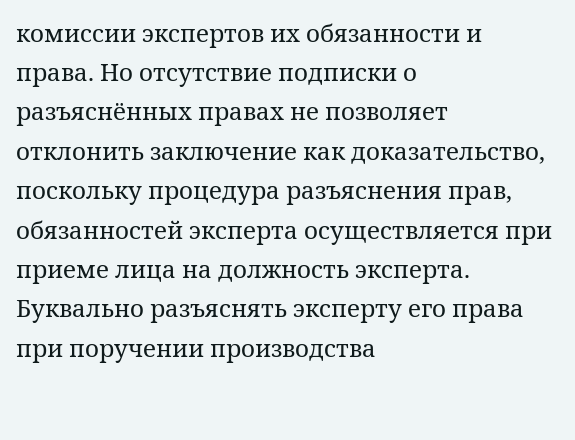комиссии экспертов их обязанности и права. Но отсутствие подписки о разъяснённых правах не позволяет отклонить заключение как доказательство, поскольку процедура разъяснения прав, обязанностей эксперта осуществляется при приеме лица на должность эксперта. Буквально разъяснять эксперту его права при поручении производства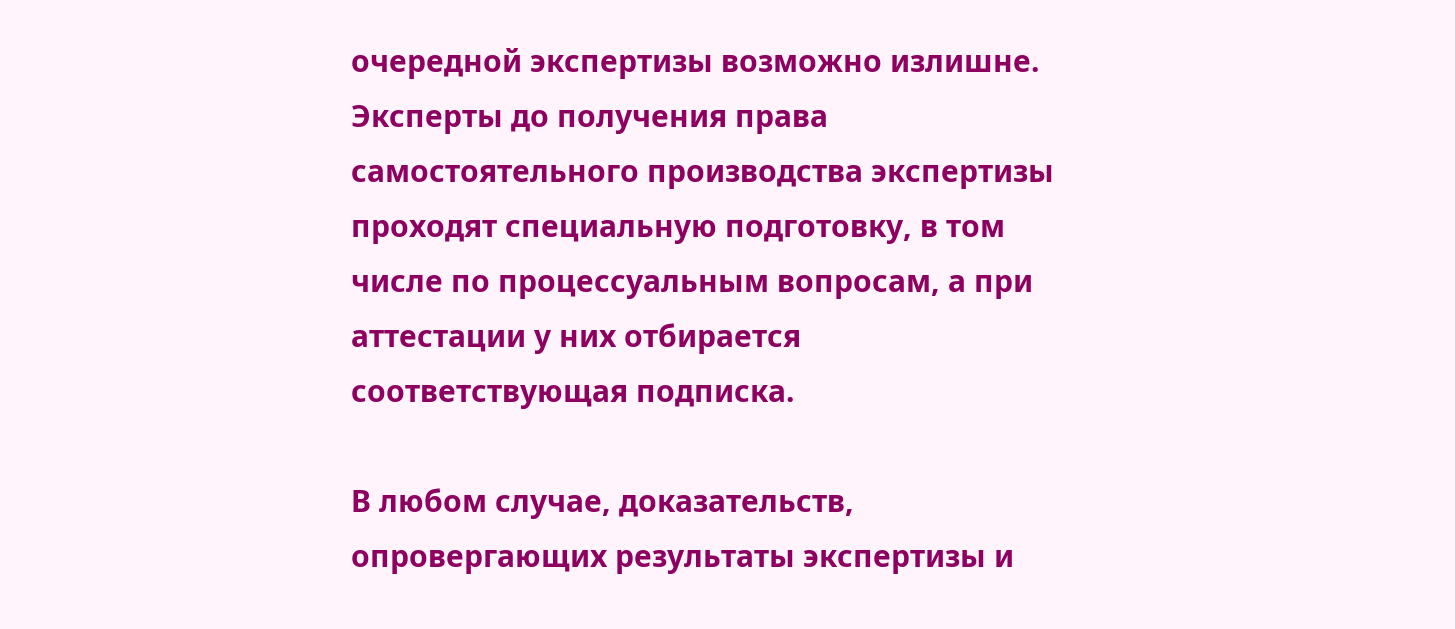очередной экспертизы возможно излишне. Эксперты до получения права самостоятельного производства экспертизы проходят специальную подготовку, в том числе по процессуальным вопросам, а при аттестации у них отбирается соответствующая подписка.

В любом случае, доказательств, опровергающих результаты экспертизы и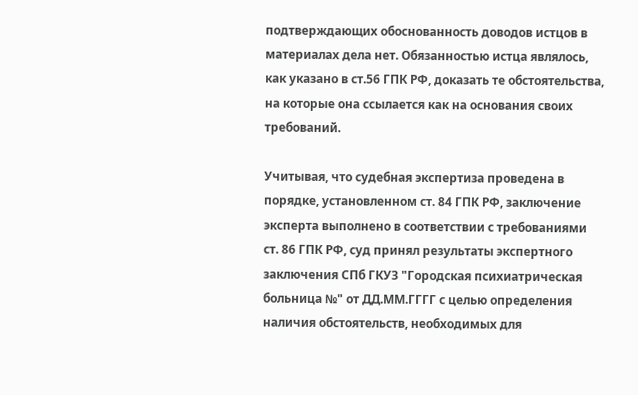подтверждающих обоснованность доводов истцов в материалах дела нет. Обязанностью истца являлось, как указано в ст.56 ГПК РФ, доказать те обстоятельства, на которые она ссылается как на основания своих требований.

Учитывая, что судебная экспертиза проведена в порядке, установленном ст. 84 ГПК РФ, заключение эксперта выполнено в соответствии с требованиями ст. 86 ГПК РФ, суд принял результаты экспертного заключения СПб ГКУЗ "Городская психиатрическая больница №" от ДД.ММ.ГГГГ с целью определения наличия обстоятельств, необходимых для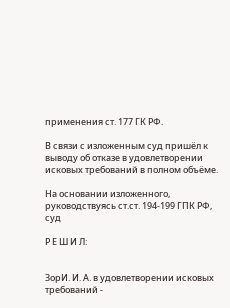применения ст. 177 ГК РФ.

В связи с изложенным суд пришёл к выводу об отказе в удовлетворении исковых требований в полном объёме.

На основании изложенного, руководствуясь ст.ст. 194-199 ГПК РФ, суд

Р Е Ш И Л:


ЗорИ. И. А. в удовлетворении исковых требований -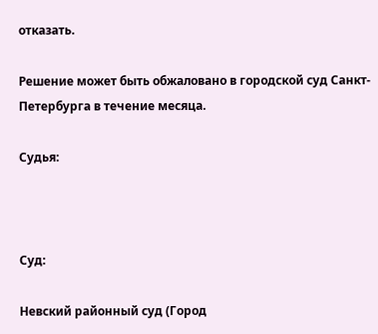отказать.

Решение может быть обжаловано в городской суд Санкт-Петербурга в течение месяца.

Судья:



Суд:

Невский районный суд (Город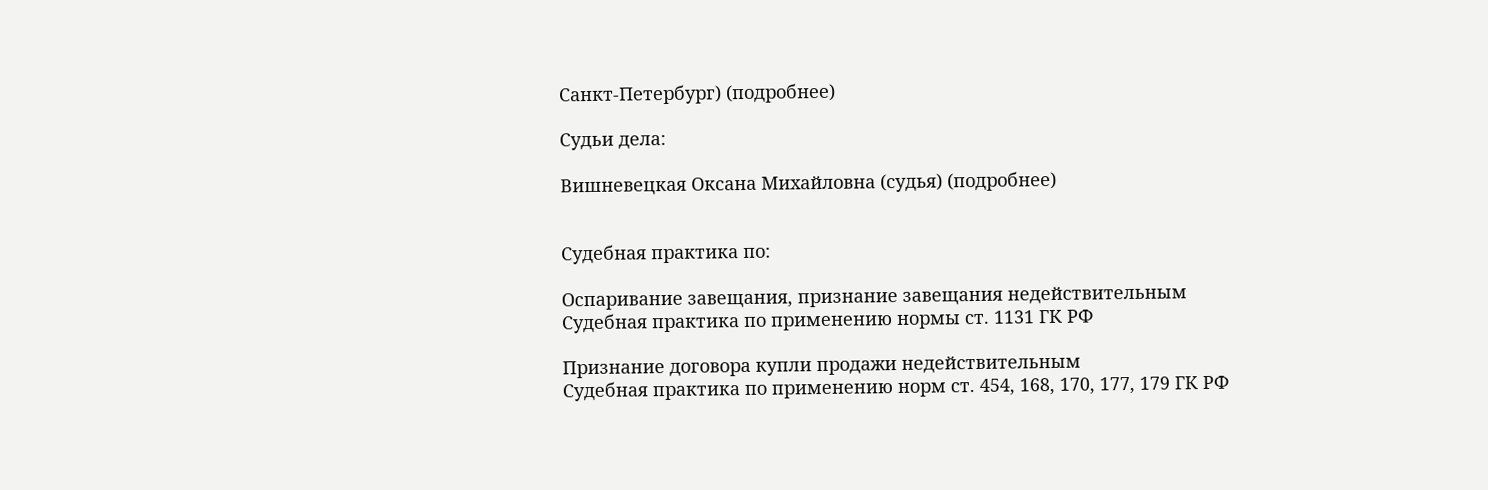Санкт-Петербург) (подробнее)

Судьи дела:

Вишневецкая Оксана Михайловна (судья) (подробнее)


Судебная практика по:

Оспаривание завещания, признание завещания недействительным
Судебная практика по применению нормы ст. 1131 ГК РФ

Признание договора купли продажи недействительным
Судебная практика по применению норм ст. 454, 168, 170, 177, 179 ГК РФ